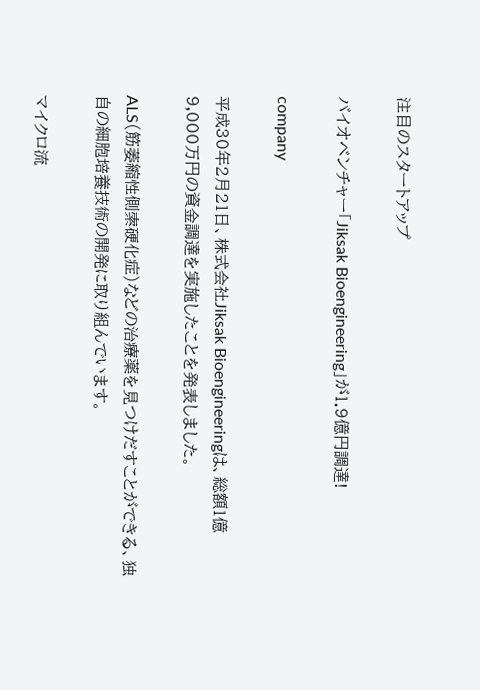注目のスタートアップ

バイオベンチャー「Jiksak Bioengineering」が1.9億円調達!

company

平成30年2月21日、株式会社Jiksak Bioengineeringは、総額1億9,000万円の資金調達を実施したことを発表しました。

ALS(筋萎縮性側索硬化症)などの治療薬を見つけだすことができる、独自の細胞培養技術の開発に取り組んでいます。

マイクロ流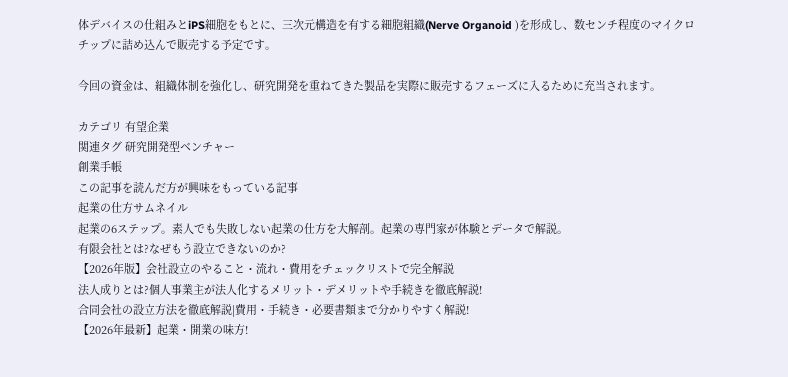体デバイスの仕組みとiPS細胞をもとに、三次元構造を有する細胞組織(Nerve Organoid )を形成し、数センチ程度のマイクロチップに詰め込んで販売する予定です。

今回の資金は、組織体制を強化し、研究開発を重ねてきた製品を実際に販売するフェーズに入るために充当されます。

カテゴリ 有望企業
関連タグ 研究開発型ベンチャー
創業手帳
この記事を読んだ方が興味をもっている記事
起業の仕方サムネイル
起業の6ステップ。素人でも失敗しない起業の仕方を大解剖。起業の専門家が体験とデータで解説。
有限会社とは?なぜもう設立できないのか?
【2026年版】会社設立のやること・流れ・費用をチェックリストで完全解説
法人成りとは?個人事業主が法人化するメリット・デメリットや手続きを徹底解説!
合同会社の設立方法を徹底解説|費用・手続き・必要書類まで分かりやすく解説!
【2026年最新】起業・開業の味方!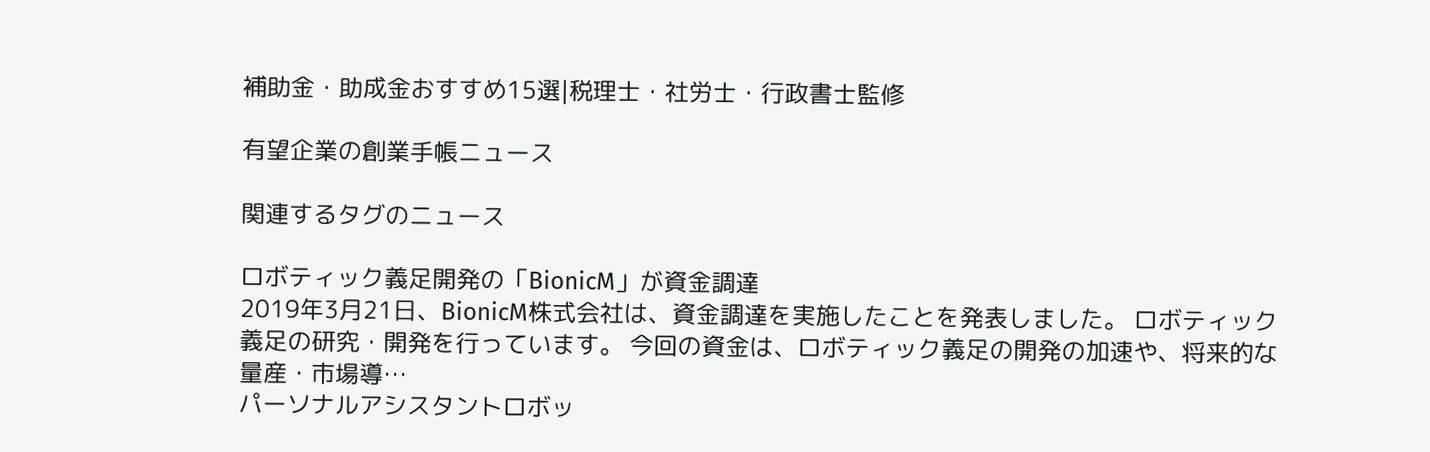補助金・助成金おすすめ15選|税理士・社労士・行政書士監修

有望企業の創業手帳ニュース

関連するタグのニュース

ロボティック義足開発の「BionicM」が資金調達
2019年3月21日、BionicM株式会社は、資金調達を実施したことを発表しました。 ロボティック義足の研究・開発を行っています。 今回の資金は、ロボティック義足の開発の加速や、将来的な量産・市場導…
パーソナルアシスタントロボッ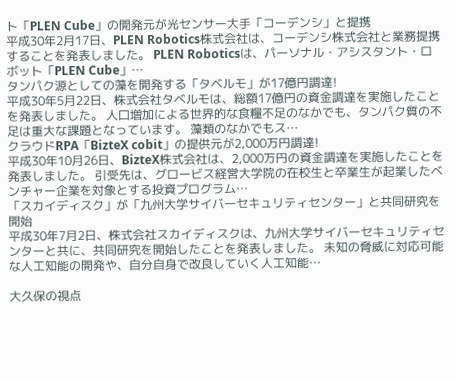ト「PLEN Cube」の開発元が光センサー大手「コーデンシ」と提携
平成30年2月17日、PLEN Robotics株式会社は、コーデンシ株式会社と業務提携することを発表しました。 PLEN Roboticsは、パーソナル・アシスタント・ロボット「PLEN Cube」…
タンパク源としての藻を開発する「タベルモ」が17億円調達!
平成30年5月22日、株式会社タベルモは、総額17億円の資金調達を実施したことを発表しました。 人口増加による世界的な食糧不足のなかでも、タンパク質の不足は重大な課題となっています。 藻類のなかでもス…
クラウドRPA「BizteX cobit」の提供元が2,000万円調達!
平成30年10月26日、BizteX株式会社は、2,000万円の資金調達を実施したことを発表しました。 引受先は、グロービス経営大学院の在校生と卒業生が起業したベンチャー企業を対象とする投資プログラム…
「スカイディスク」が「九州大学サイバーセキュリティセンター」と共同研究を開始
平成30年7月2日、株式会社スカイディスクは、九州大学サイバーセキュリティセンターと共に、共同研究を開始したことを発表しました。 未知の脅威に対応可能な人工知能の開発や、自分自身で改良していく人工知能…

大久保の視点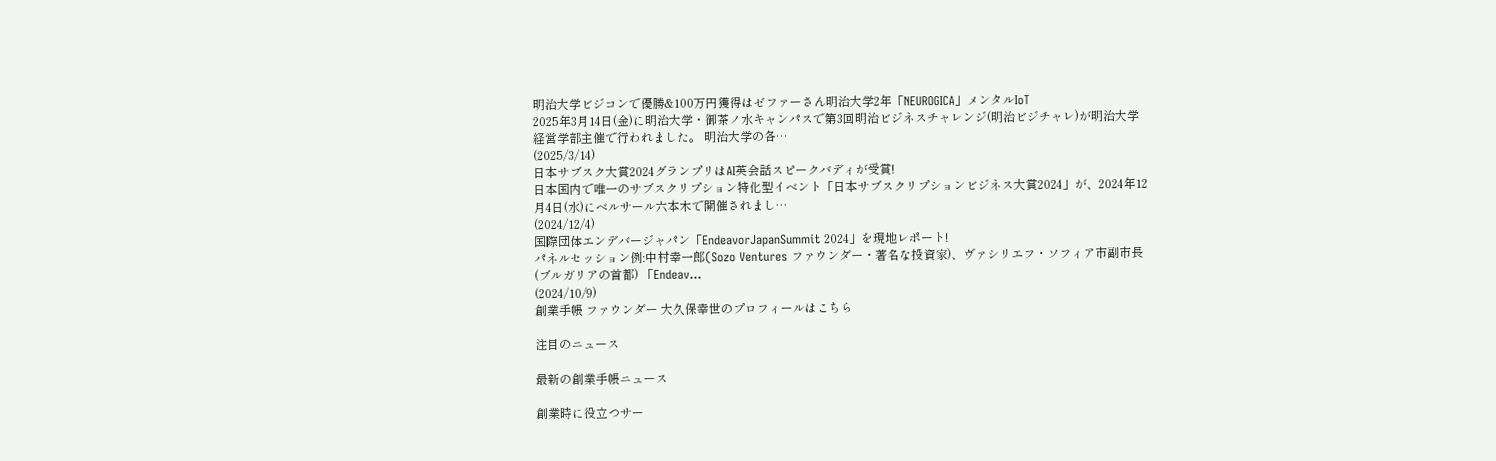明治大学ビジコンで優勝&100万円獲得はゼファーさん明治大学2年「NEUROGICA」メンタルIoT
2025年3月14日(金)に明治大学・御茶ノ水キャンパスで第3回明治ビジネスチャレンジ(明治ビジチャレ)が明治大学経営学部主催で行われました。 明治大学の各…
(2025/3/14)
日本サブスク大賞2024グランプリはAI英会話スピークバディが受賞!
日本国内で唯一のサブスクリプション特化型イベント「日本サブスクリプションビジネス大賞2024」が、2024年12月4日(水)にベルサール六本木で開催されまし…
(2024/12/4)
国際団体エンデバージャパン「EndeavorJapanSummit 2024」を現地レポート!
パネルセッション例:中村幸一郎(Sozo Ventures ファウンダー・著名な投資家)、ヴァシリエフ・ソフィア市副市長(ブルガリアの首都) 「Endeav…
(2024/10/9)
創業手帳 ファウンダー 大久保幸世のプロフィールはこちら

注目のニュース

最新の創業手帳ニュース

創業時に役立つサー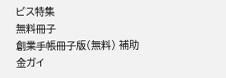ビス特集
無料冊子
創業手帳冊子版(無料) 補助金ガイ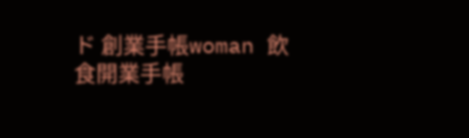ド 創業手帳woman 飲食開業手帳